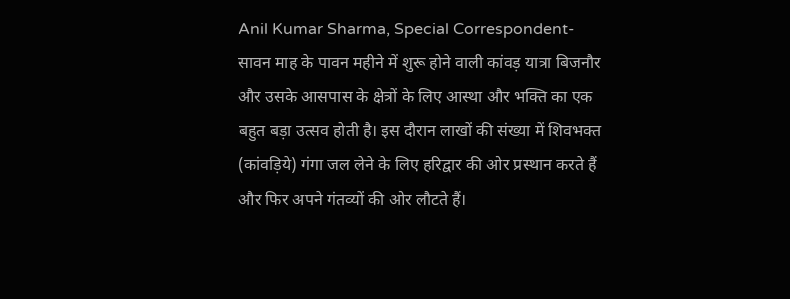Anil Kumar Sharma, Special Correspondent-सावन माह के पावन महीने में शुरू होने वाली कांवड़ यात्रा बिजनौर और उसके आसपास के क्षेत्रों के लिए आस्था और भक्ति का एक बहुत बड़ा उत्सव होती है। इस दौरान लाखों की संख्या में शिवभक्त (कांवड़िये) गंगा जल लेने के लिए हरिद्वार की ओर प्रस्थान करते हैं और फिर अपने गंतव्यों की ओर लौटते हैं।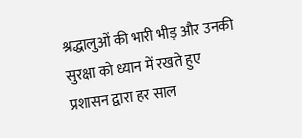श्रद्धालुओं की भारी भीड़ और उनकी सुरक्षा को ध्यान में रखते हुए प्रशासन द्वारा हर साल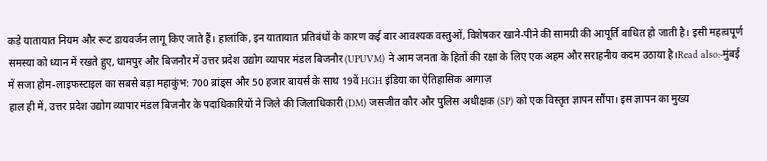कड़े यातायात नियम और रूट डायवर्जन लागू किए जाते हैं। हालांकि, इन यातायात प्रतिबंधों के कारण कई बार आवश्यक वस्तुओं, विशेषकर खाने-पीने की सामग्री की आपूर्ति बाधित हो जाती है। इसी महत्वपूर्ण समस्या को ध्यान में रखते हुए, धामपुर और बिजनौर में उत्तर प्रदेश उद्योग व्यापार मंडल बिजनौर (UPUVM) ने आम जनता के हितों की रक्षा के लिए एक अहम और सराहनीय कदम उठाया है।Read also:-मुंबई में सजा होम-लाइफस्टाइल का सबसे बड़ा महाकुंभ: 700 ब्रांड्स और 50 हजार बायर्स के साथ 19वें HGH इंडिया का ऐतिहासिक आगाज़
हाल ही में, उत्तर प्रदेश उद्योग व्यापार मंडल बिजनौर के पदाधिकारियों ने जिले की जिलाधिकारी (DM) जसजीत कौर और पुलिस अधीक्षक (SP) को एक विस्तृत ज्ञापन सौंपा। इस ज्ञापन का मुख्य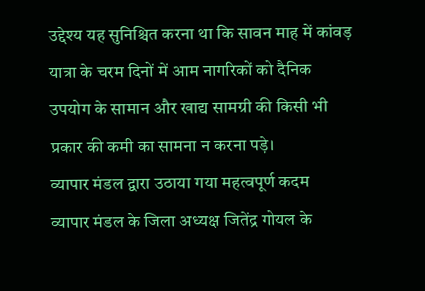उद्देश्य यह सुनिश्चित करना था कि सावन माह में कांवड़ यात्रा के चरम दिनों में आम नागरिकों को दैनिक उपयोग के सामान और खाद्य सामग्री की किसी भी प्रकार की कमी का सामना न करना पड़े।
व्यापार मंडल द्वारा उठाया गया महत्वपूर्ण कदम
व्यापार मंडल के जिला अध्यक्ष जितेंद्र गोयल के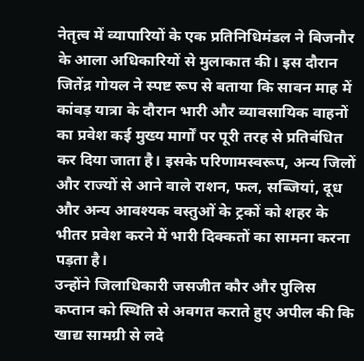नेतृत्व में व्यापारियों के एक प्रतिनिधिमंडल ने बिजनौर के आला अधिकारियों से मुलाकात की। इस दौरान जितेंद्र गोयल ने स्पष्ट रूप से बताया कि सावन माह में कांवड़ यात्रा के दौरान भारी और व्यावसायिक वाहनों का प्रवेश कई मुख्य मार्गों पर पूरी तरह से प्रतिबंधित कर दिया जाता है। इसके परिणामस्वरूप, अन्य जिलों और राज्यों से आने वाले राशन, फल, सब्जियां, दूध और अन्य आवश्यक वस्तुओं के ट्रकों को शहर के भीतर प्रवेश करने में भारी दिक्कतों का सामना करना पड़ता है।
उन्होंने जिलाधिकारी जसजीत कौर और पुलिस कप्तान को स्थिति से अवगत कराते हुए अपील की कि खाद्य सामग्री से लदे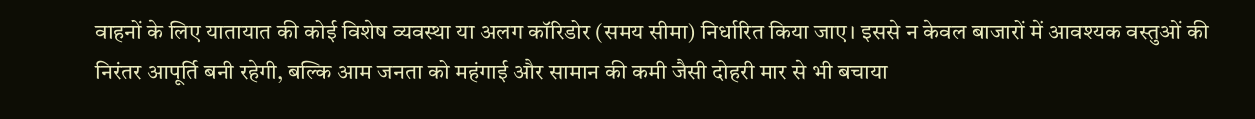वाहनों के लिए यातायात की कोई विशेष व्यवस्था या अलग कॉरिडोर (समय सीमा) निर्धारित किया जाए। इससे न केवल बाजारों में आवश्यक वस्तुओं की निरंतर आपूर्ति बनी रहेगी, बल्कि आम जनता को महंगाई और सामान की कमी जैसी दोहरी मार से भी बचाया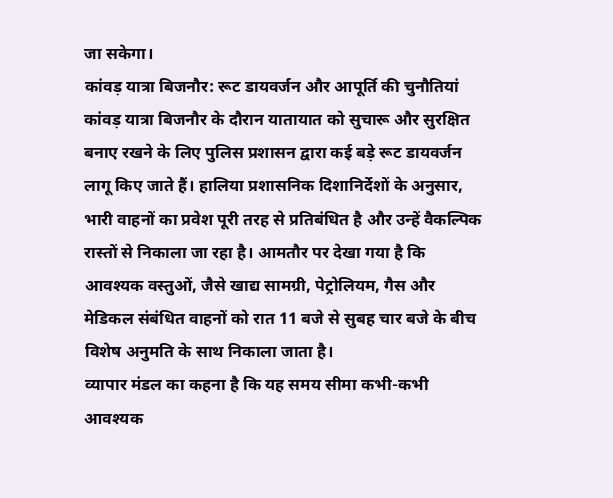जा सकेगा।
कांवड़ यात्रा बिजनौर: रूट डायवर्जन और आपूर्ति की चुनौतियां
कांवड़ यात्रा बिजनौर के दौरान यातायात को सुचारू और सुरक्षित बनाए रखने के लिए पुलिस प्रशासन द्वारा कई बड़े रूट डायवर्जन लागू किए जाते हैं। हालिया प्रशासनिक दिशानिर्देशों के अनुसार, भारी वाहनों का प्रवेश पूरी तरह से प्रतिबंधित है और उन्हें वैकल्पिक रास्तों से निकाला जा रहा है। आमतौर पर देखा गया है कि आवश्यक वस्तुओं, जैसे खाद्य सामग्री, पेट्रोलियम, गैस और मेडिकल संबंधित वाहनों को रात 11 बजे से सुबह चार बजे के बीच विशेष अनुमति के साथ निकाला जाता है।
व्यापार मंडल का कहना है कि यह समय सीमा कभी-कभी आवश्यक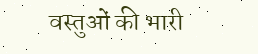वस्तुओं की भारी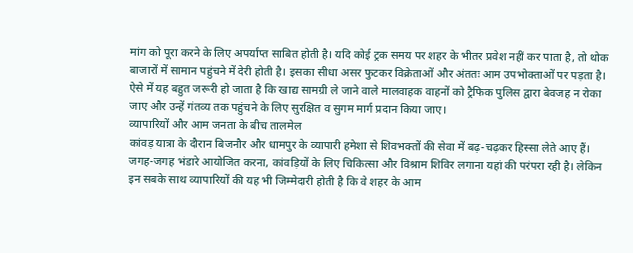मांग को पूरा करने के लिए अपर्याप्त साबित होती है। यदि कोई ट्रक समय पर शहर के भीतर प्रवेश नहीं कर पाता है, तो थोक बाजारों में सामान पहुंचने में देरी होती है। इसका सीधा असर फुटकर विक्रेताओं और अंततः आम उपभोक्ताओं पर पड़ता है। ऐसे में यह बहुत जरूरी हो जाता है कि खाद्य सामग्री ले जाने वाले मालवाहक वाहनों को ट्रैफिक पुलिस द्वारा बेवजह न रोका जाए और उन्हें गंतव्य तक पहुंचने के लिए सुरक्षित व सुगम मार्ग प्रदान किया जाए।
व्यापारियों और आम जनता के बीच तालमेल
कांवड़ यात्रा के दौरान बिजनौर और धामपुर के व्यापारी हमेशा से शिवभक्तों की सेवा में बढ़-चढ़कर हिस्सा लेते आए हैं। जगह-जगह भंडारे आयोजित करना, कांवड़ियों के लिए चिकित्सा और विश्राम शिविर लगाना यहां की परंपरा रही है। लेकिन इन सबके साथ व्यापारियों की यह भी जिम्मेदारी होती है कि वे शहर के आम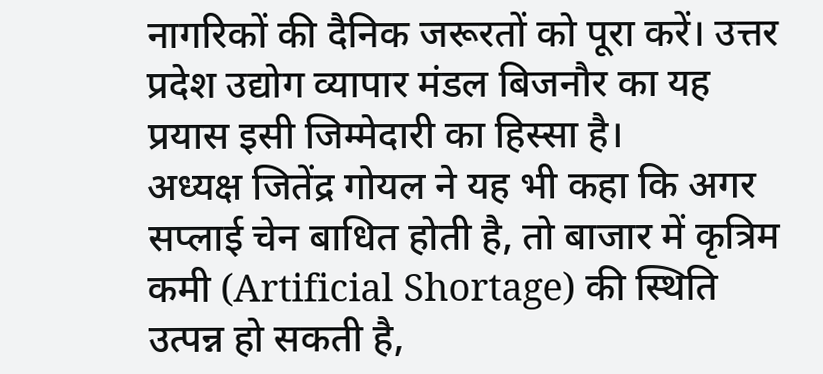नागरिकों की दैनिक जरूरतों को पूरा करें। उत्तर प्रदेश उद्योग व्यापार मंडल बिजनौर का यह प्रयास इसी जिम्मेदारी का हिस्सा है।
अध्यक्ष जितेंद्र गोयल ने यह भी कहा कि अगर सप्लाई चेन बाधित होती है, तो बाजार में कृत्रिम कमी (Artificial Shortage) की स्थिति उत्पन्न हो सकती है,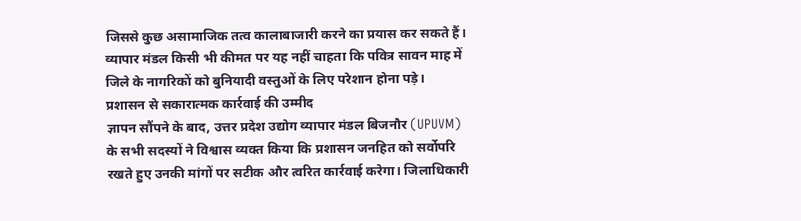जिससे कुछ असामाजिक तत्व कालाबाजारी करने का प्रयास कर सकते हैं। व्यापार मंडल किसी भी कीमत पर यह नहीं चाहता कि पवित्र सावन माह में जिले के नागरिकों को बुनियादी वस्तुओं के लिए परेशान होना पड़े।
प्रशासन से सकारात्मक कार्रवाई की उम्मीद
ज्ञापन सौंपने के बाद, उत्तर प्रदेश उद्योग व्यापार मंडल बिजनौर (UPUVM) के सभी सदस्यों ने विश्वास व्यक्त किया कि प्रशासन जनहित को सर्वोपरि रखते हुए उनकी मांगों पर सटीक और त्वरित कार्रवाई करेगा। जिलाधिकारी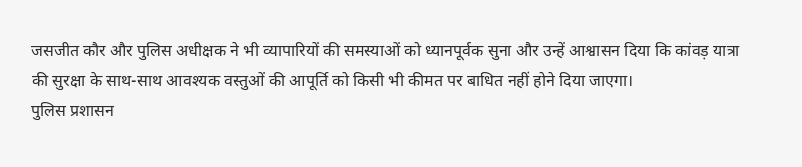जसजीत कौर और पुलिस अधीक्षक ने भी व्यापारियों की समस्याओं को ध्यानपूर्वक सुना और उन्हें आश्वासन दिया कि कांवड़ यात्रा की सुरक्षा के साथ-साथ आवश्यक वस्तुओं की आपूर्ति को किसी भी कीमत पर बाधित नहीं होने दिया जाएगा।
पुलिस प्रशासन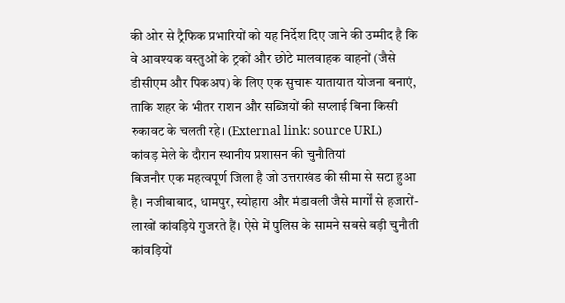की ओर से ट्रैफिक प्रभारियों को यह निर्देश दिए जाने की उम्मीद है कि वे आवश्यक वस्तुओं के ट्रकों और छोटे मालवाहक वाहनों (जैसे डीसीएम और पिकअप) के लिए एक सुचारू यातायात योजना बनाएं, ताकि शहर के भीतर राशन और सब्जियों की सप्लाई बिना किसी रुकावट के चलती रहे। (External link: source URL)
कांवड़ मेले के दौरान स्थानीय प्रशासन की चुनौतियां
बिजनौर एक महत्वपूर्ण जिला है जो उत्तराखंड की सीमा से सटा हुआ है। नजीबाबाद, धामपुर, स्योहारा और मंडावली जैसे मार्गों से हजारों-लाखों कांवड़िये गुजरते हैं। ऐसे में पुलिस के सामने सबसे बड़ी चुनौती कांवड़ियों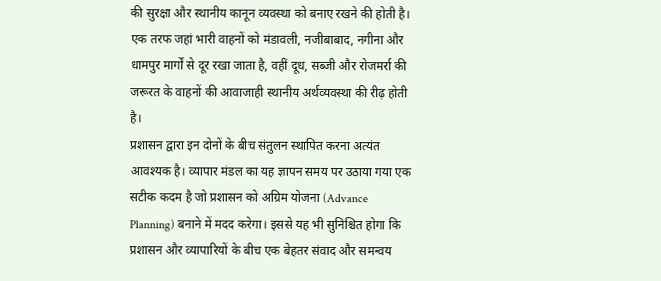की सुरक्षा और स्थानीय कानून व्यवस्था को बनाए रखने की होती है। एक तरफ जहां भारी वाहनों को मंडावली, नजीबाबाद, नगीना और धामपुर मार्गों से दूर रखा जाता है, वहीं दूध, सब्जी और रोजमर्रा की जरूरत के वाहनों की आवाजाही स्थानीय अर्थव्यवस्था की रीढ़ होती है।
प्रशासन द्वारा इन दोनों के बीच संतुलन स्थापित करना अत्यंत आवश्यक है। व्यापार मंडल का यह ज्ञापन समय पर उठाया गया एक सटीक कदम है जो प्रशासन को अग्रिम योजना (Advance Planning) बनाने में मदद करेगा। इससे यह भी सुनिश्चित होगा कि प्रशासन और व्यापारियों के बीच एक बेहतर संवाद और समन्वय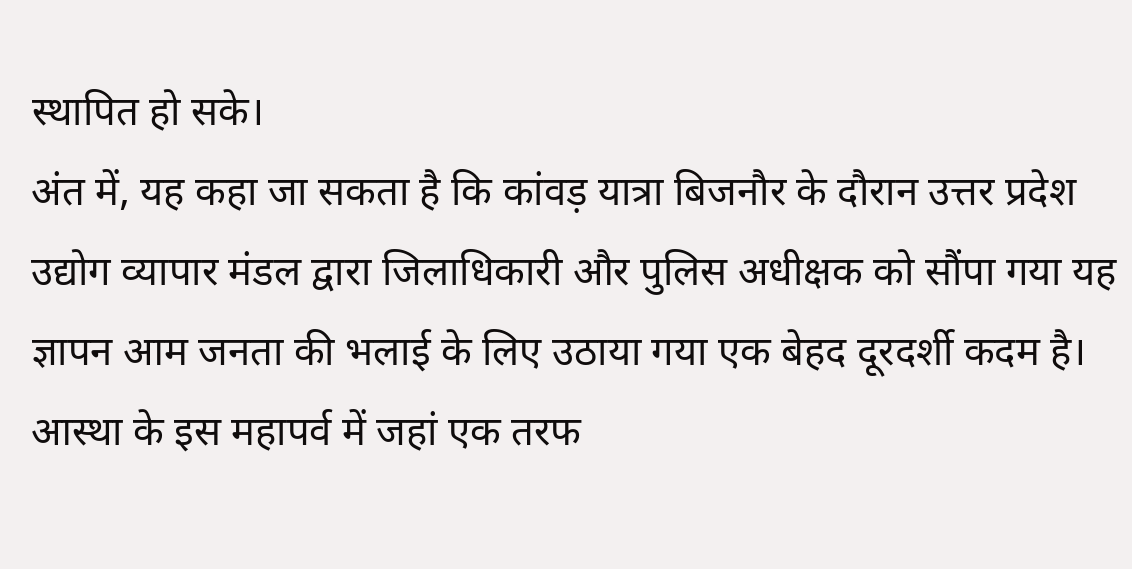स्थापित हो सके।
अंत में, यह कहा जा सकता है कि कांवड़ यात्रा बिजनौर के दौरान उत्तर प्रदेश उद्योग व्यापार मंडल द्वारा जिलाधिकारी और पुलिस अधीक्षक को सौंपा गया यह ज्ञापन आम जनता की भलाई के लिए उठाया गया एक बेहद दूरदर्शी कदम है। आस्था के इस महापर्व में जहां एक तरफ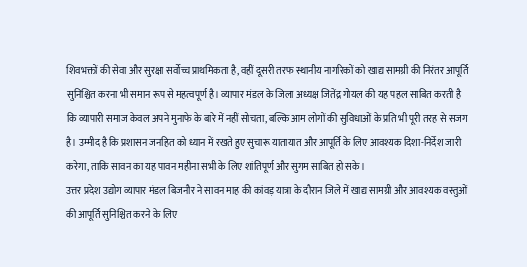शिवभक्तों की सेवा और सुरक्षा सर्वोच्च प्राथमिकता है, वहीं दूसरी तरफ स्थानीय नागरिकों को खाद्य सामग्री की निरंतर आपूर्ति सुनिश्चित करना भी समान रूप से महत्वपूर्ण है। व्यापार मंडल के जिला अध्यक्ष जितेंद्र गोयल की यह पहल साबित करती है कि व्यापारी समाज केवल अपने मुनाफे के बारे में नहीं सोचता, बल्कि आम लोगों की सुविधाओं के प्रति भी पूरी तरह से सजग है। उम्मीद है कि प्रशासन जनहित को ध्यान में रखते हुए सुचारू यातायात और आपूर्ति के लिए आवश्यक दिशा-निर्देश जारी करेगा, ताकि सावन का यह पावन महीना सभी के लिए शांतिपूर्ण और सुगम साबित हो सके।
उत्तर प्रदेश उद्योग व्यापार मंडल बिजनौर ने सावन माह की कांवड़ यात्रा के दौरान जिले में खाद्य सामग्री और आवश्यक वस्तुओं की आपूर्ति सुनिश्चित करने के लिए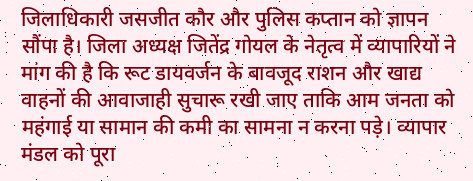जिलाधिकारी जसजीत कौर और पुलिस कप्तान को ज्ञापन सौंपा है। जिला अध्यक्ष जितेंद्र गोयल के नेतृत्व में व्यापारियों ने मांग की है कि रूट डायवर्जन के बावजूद राशन और खाद्य वाहनों की आवाजाही सुचारू रखी जाए ताकि आम जनता को महंगाई या सामान की कमी का सामना न करना पड़े। व्यापार मंडल को पूरा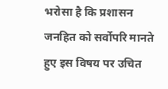भरोसा है कि प्रशासन जनहित को सर्वोपरि मानते हुए इस विषय पर उचित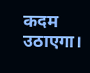कदम उठाएगा।